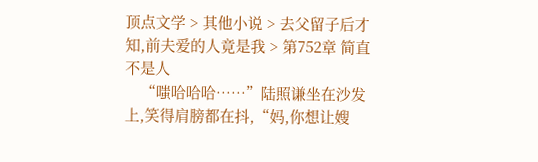顶点文学 > 其他小说 > 去父留子后才知,前夫爱的人竟是我 > 第752章 简直不是人
    “嗤哈哈哈……”陆照谦坐在沙发上,笑得肩膀都在抖,“妈,你想让嫂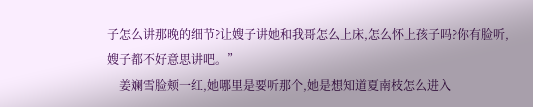子怎么讲那晚的细节?让嫂子讲她和我哥怎么上床,怎么怀上孩子吗?你有脸听,嫂子都不好意思讲吧。”
    姜斓雪脸颊一红,她哪里是要听那个,她是想知道夏南枝怎么进入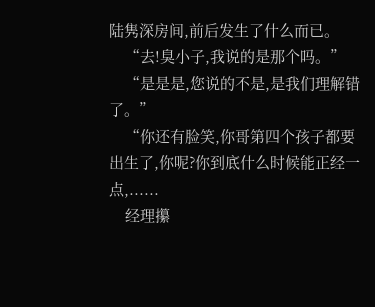陆隽深房间,前后发生了什么而已。
    “去!臭小子,我说的是那个吗。”
    “是是是,您说的不是,是我们理解错了。”
    “你还有脸笑,你哥第四个孩子都要出生了,你呢?你到底什么时候能正经一点,......
    经理攥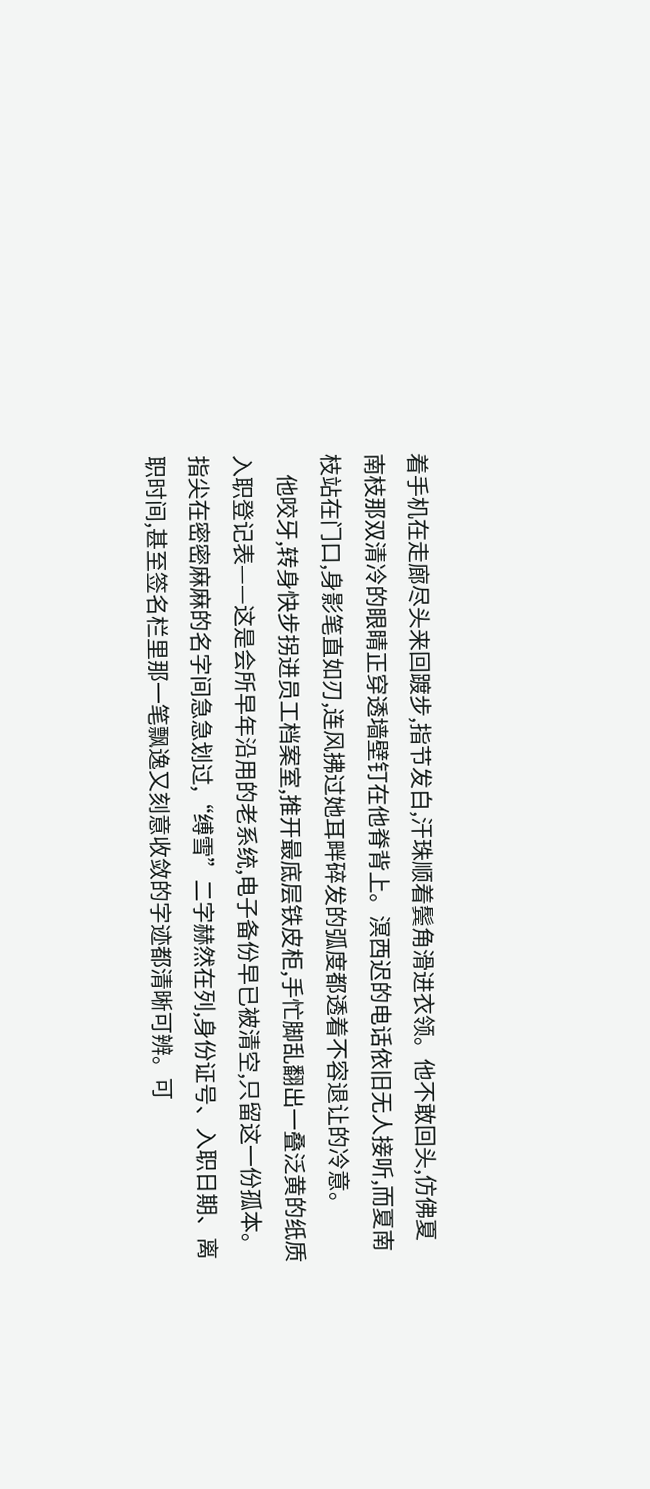着手机在走廊尽头来回踱步,指节发白,汗珠顺着鬓角滑进衣领。他不敢回头,仿佛夏南枝那双清冷的眼睛正穿透墙壁钉在他脊背上。溟西迟的电话依旧无人接听,而夏南枝站在门口,身影笔直如刃,连风拂过她耳畔碎发的弧度都透着不容退让的冷意。
    他咬牙,转身快步拐进员工档案室,推开最底层铁皮柜,手忙脚乱翻出一叠泛黄的纸质入职登记表——这是会所早年沿用的老系统,电子备份早已被清空,只留这一份孤本。指尖在密密麻麻的名字间急急划过,“缚雪”二字赫然在列,身份证号、入职日期、离职时间,甚至签名栏里那一笔飘逸又刻意收敛的字迹都清晰可辨。可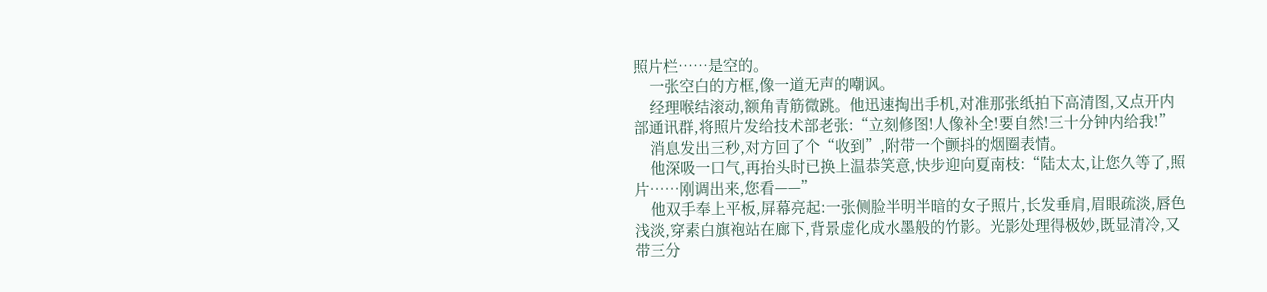照片栏……是空的。
    一张空白的方框,像一道无声的嘲讽。
    经理喉结滚动,额角青筋微跳。他迅速掏出手机,对准那张纸拍下高清图,又点开内部通讯群,将照片发给技术部老张:“立刻修图!人像补全!要自然!三十分钟内给我!”
    消息发出三秒,对方回了个“收到”,附带一个颤抖的烟圈表情。
    他深吸一口气,再抬头时已换上温恭笑意,快步迎向夏南枝:“陆太太,让您久等了,照片……刚调出来,您看——”
    他双手奉上平板,屏幕亮起:一张侧脸半明半暗的女子照片,长发垂肩,眉眼疏淡,唇色浅淡,穿素白旗袍站在廊下,背景虚化成水墨般的竹影。光影处理得极妙,既显清冷,又带三分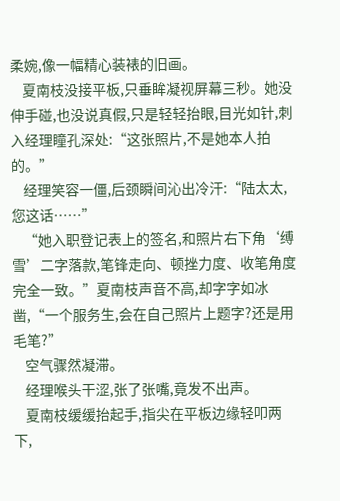柔婉,像一幅精心装裱的旧画。
    夏南枝没接平板,只垂眸凝视屏幕三秒。她没伸手碰,也没说真假,只是轻轻抬眼,目光如针,刺入经理瞳孔深处:“这张照片,不是她本人拍的。”
    经理笑容一僵,后颈瞬间沁出冷汗:“陆太太,您这话……”
    “她入职登记表上的签名,和照片右下角‘缚雪’二字落款,笔锋走向、顿挫力度、收笔角度完全一致。”夏南枝声音不高,却字字如冰凿,“一个服务生,会在自己照片上题字?还是用毛笔?”
    空气骤然凝滞。
    经理喉头干涩,张了张嘴,竟发不出声。
    夏南枝缓缓抬起手,指尖在平板边缘轻叩两下,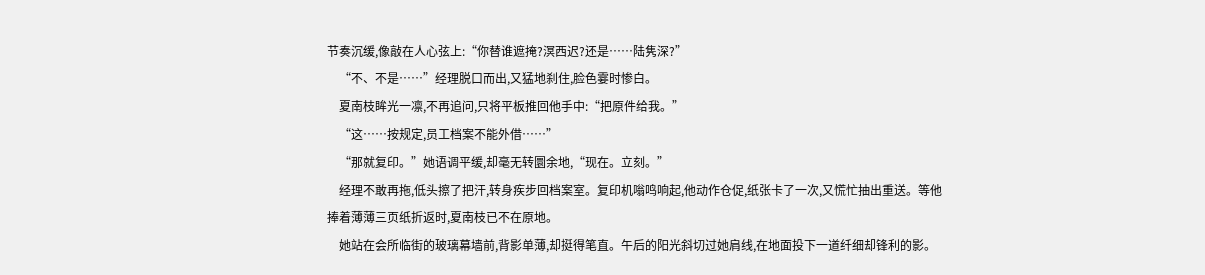节奏沉缓,像敲在人心弦上:“你替谁遮掩?溟西迟?还是……陆隽深?”
    “不、不是……”经理脱口而出,又猛地刹住,脸色霎时惨白。
    夏南枝眸光一凛,不再追问,只将平板推回他手中:“把原件给我。”
    “这……按规定,员工档案不能外借……”
    “那就复印。”她语调平缓,却毫无转圜余地,“现在。立刻。”
    经理不敢再拖,低头擦了把汗,转身疾步回档案室。复印机嗡鸣响起,他动作仓促,纸张卡了一次,又慌忙抽出重送。等他捧着薄薄三页纸折返时,夏南枝已不在原地。
    她站在会所临街的玻璃幕墙前,背影单薄,却挺得笔直。午后的阳光斜切过她肩线,在地面投下一道纤细却锋利的影。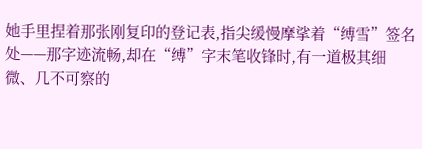她手里捏着那张刚复印的登记表,指尖缓慢摩挲着“缚雪”签名处——那字迹流畅,却在“缚”字末笔收锋时,有一道极其细微、几不可察的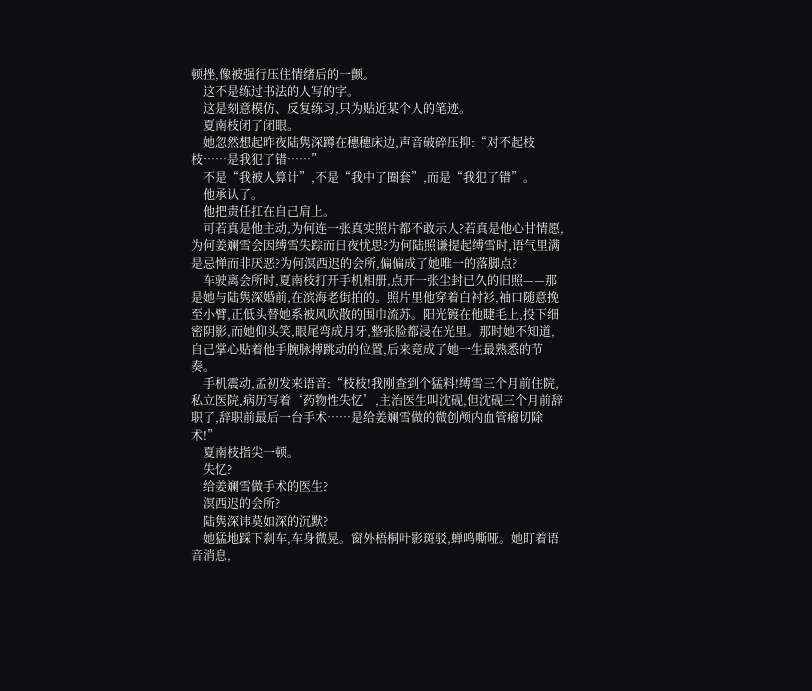顿挫,像被强行压住情绪后的一颤。
    这不是练过书法的人写的字。
    这是刻意模仿、反复练习,只为贴近某个人的笔迹。
    夏南枝闭了闭眼。
    她忽然想起昨夜陆隽深蹲在穗穗床边,声音破碎压抑:“对不起枝枝……是我犯了错……”
    不是“我被人算计”,不是“我中了圈套”,而是“我犯了错”。
    他承认了。
    他把责任扛在自己肩上。
    可若真是他主动,为何连一张真实照片都不敢示人?若真是他心甘情愿,为何姜斓雪会因缚雪失踪而日夜忧思?为何陆照谦提起缚雪时,语气里满是忌惮而非厌恶?为何溟西迟的会所,偏偏成了她唯一的落脚点?
    车驶离会所时,夏南枝打开手机相册,点开一张尘封已久的旧照——那是她与陆隽深婚前,在滨海老街拍的。照片里他穿着白衬衫,袖口随意挽至小臂,正低头替她系被风吹散的围巾流苏。阳光镀在他睫毛上,投下细密阴影,而她仰头笑,眼尾弯成月牙,整张脸都浸在光里。那时她不知道,自己掌心贴着他手腕脉搏跳动的位置,后来竟成了她一生最熟悉的节奏。
    手机震动,孟初发来语音:“枝枝!我刚查到个猛料!缚雪三个月前住院,私立医院,病历写着‘药物性失忆’,主治医生叫沈砚,但沈砚三个月前辞职了,辞职前最后一台手术……是给姜斓雪做的微创颅内血管瘤切除术!”
    夏南枝指尖一顿。
    失忆?
    给姜斓雪做手术的医生?
    溟西迟的会所?
    陆隽深讳莫如深的沉默?
    她猛地踩下刹车,车身微晃。窗外梧桐叶影斑驳,蝉鸣嘶哑。她盯着语音消息,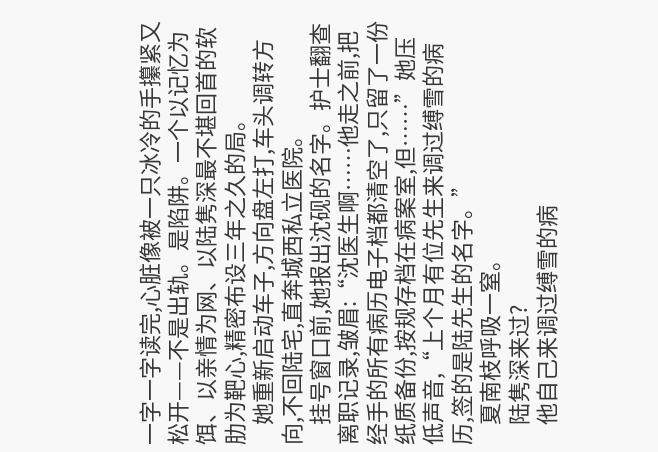一字一字读完,心脏像被一只冰冷的手攥紧又松开——不是出轨。是陷阱。一个以记忆为饵、以亲情为网、以陆隽深最不堪回首的软肋为靶心,精密布设三年之久的局。
    她重新启动车子,方向盘左打,车头调转方向,不回陆宅,直奔城西私立医院。
    挂号窗口前,她报出沈砚的名字。护士翻查离职记录,皱眉:“沈医生啊……他走之前,把经手的所有病历电子档都清空了,只留了一份纸质备份,按规存档在病案室,但……”她压低声音,“上个月有位先生来调过缚雪的病历,签的是陆先生的名字。”
    夏南枝呼吸一窒。
    陆隽深来过?
    他自己来调过缚雪的病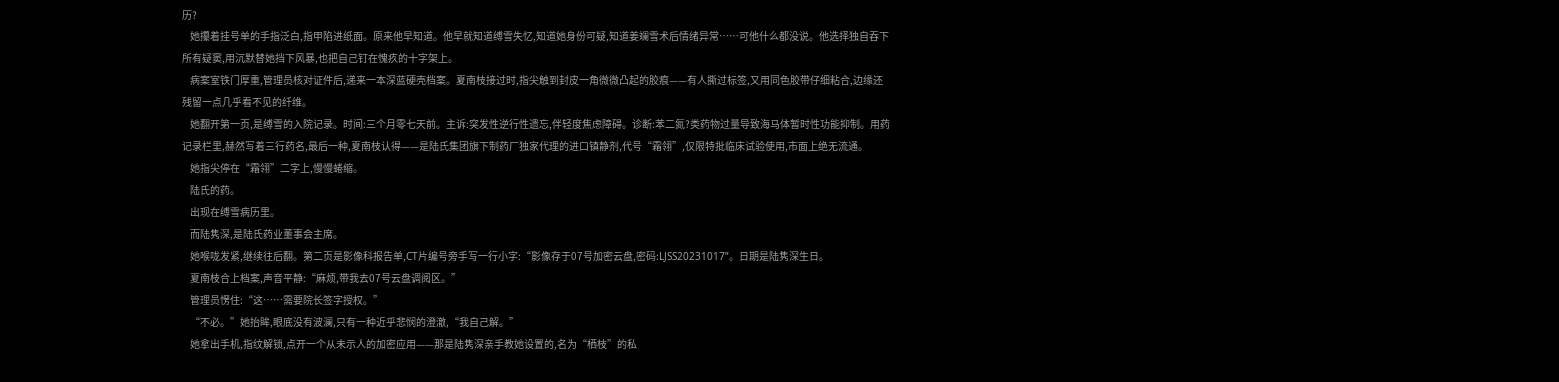历?
    她攥着挂号单的手指泛白,指甲陷进纸面。原来他早知道。他早就知道缚雪失忆,知道她身份可疑,知道姜斓雪术后情绪异常……可他什么都没说。他选择独自吞下所有疑窦,用沉默替她挡下风暴,也把自己钉在愧疚的十字架上。
    病案室铁门厚重,管理员核对证件后,递来一本深蓝硬壳档案。夏南枝接过时,指尖触到封皮一角微微凸起的胶痕——有人撕过标签,又用同色胶带仔细粘合,边缘还残留一点几乎看不见的纤维。
    她翻开第一页,是缚雪的入院记录。时间:三个月零七天前。主诉:突发性逆行性遗忘,伴轻度焦虑障碍。诊断:苯二氮?类药物过量导致海马体暂时性功能抑制。用药记录栏里,赫然写着三行药名,最后一种,夏南枝认得——是陆氏集团旗下制药厂独家代理的进口镇静剂,代号“霜翎”,仅限特批临床试验使用,市面上绝无流通。
    她指尖停在“霜翎”二字上,慢慢蜷缩。
    陆氏的药。
    出现在缚雪病历里。
    而陆隽深,是陆氏药业董事会主席。
    她喉咙发紧,继续往后翻。第二页是影像科报告单,CT片编号旁手写一行小字:“影像存于07号加密云盘,密码:LJSS20231017”。日期是陆隽深生日。
    夏南枝合上档案,声音平静:“麻烦,带我去07号云盘调阅区。”
    管理员愣住:“这……需要院长签字授权。”
    “不必。”她抬眸,眼底没有波澜,只有一种近乎悲悯的澄澈,“我自己解。”
    她拿出手机,指纹解锁,点开一个从未示人的加密应用——那是陆隽深亲手教她设置的,名为“栖枝”的私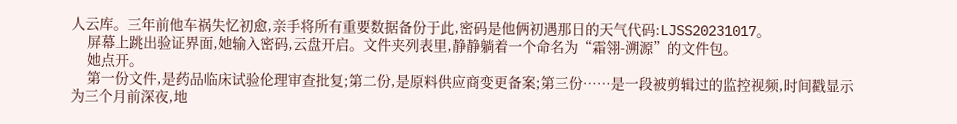人云库。三年前他车祸失忆初愈,亲手将所有重要数据备份于此,密码是他俩初遇那日的天气代码:LJSS20231017。
    屏幕上跳出验证界面,她输入密码,云盘开启。文件夹列表里,静静躺着一个命名为“霜翎-溯源”的文件包。
    她点开。
    第一份文件,是药品临床试验伦理审查批复;第二份,是原料供应商变更备案;第三份……是一段被剪辑过的监控视频,时间戳显示为三个月前深夜,地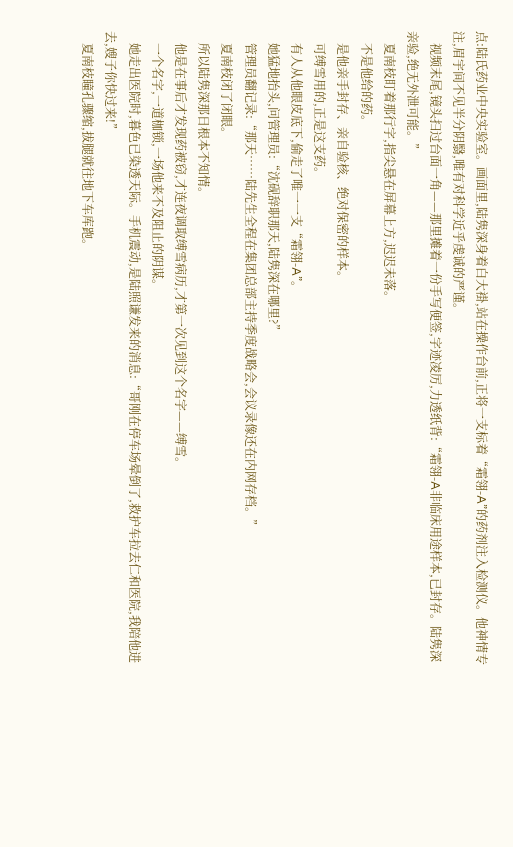点:陆氏药业中央实验室。画面里,陆隽深身着白大褂,站在操作台前,正将一支标着“霜翎-A”的药剂注入检测仪。他神情专注,眉宇间不见半分阴翳,唯有对科学近乎虔诚的严谨。
    视频末尾,镜头扫过台面一角——那里摊着一份手写便签,字迹凌厉,力透纸背:“霜翎-A非临床用途样本,已封存。陆隽深亲验,绝无外泄可能。”
    夏南枝盯着那行字,指尖悬在屏幕上方,迟迟未落。
    不是他给的药。
    是他亲手封存、亲自验核、绝对保密的样本。
    可缚雪用的,正是这支药。
    有人从他眼皮底下,偷走了唯一一支“霜翎-A”。
    她猛地抬头,问管理员:“沈砚辞职那天,陆隽深在哪里?”
    管理员翻记录:“那天……陆先生全程在集团总部主持季度战略会,会议录像还在内网存档。”
    夏南枝闭了闭眼。
    所以陆隽深那日根本不知情。
    他是在事后才发现药被窃,才连夜调取缚雪病历,才第一次见到这个名字——缚雪。
    一个名字,一道枷锁,一场他来不及阻止的阴谋。
    她走出医院时,暮色已染透天际。手机震动,是陆照谦发来的消息:“哥刚在停车场晕倒了,救护车拉去仁和医院,我陪他进去,嫂子你快过来!”
    夏南枝瞳孔骤缩,拔腿就往地下车库跑。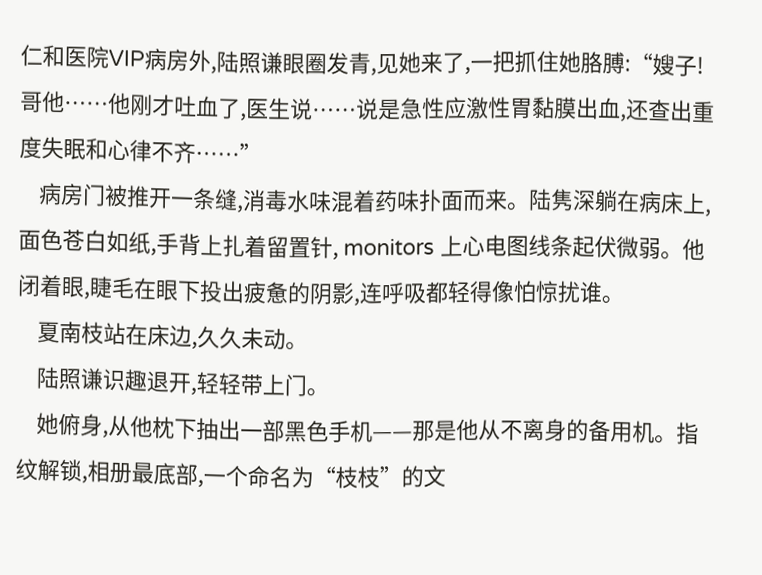仁和医院VIP病房外,陆照谦眼圈发青,见她来了,一把抓住她胳膊:“嫂子!哥他……他刚才吐血了,医生说……说是急性应激性胃黏膜出血,还查出重度失眠和心律不齐……”
    病房门被推开一条缝,消毒水味混着药味扑面而来。陆隽深躺在病床上,面色苍白如纸,手背上扎着留置针, monitors 上心电图线条起伏微弱。他闭着眼,睫毛在眼下投出疲惫的阴影,连呼吸都轻得像怕惊扰谁。
    夏南枝站在床边,久久未动。
    陆照谦识趣退开,轻轻带上门。
    她俯身,从他枕下抽出一部黑色手机——那是他从不离身的备用机。指纹解锁,相册最底部,一个命名为“枝枝”的文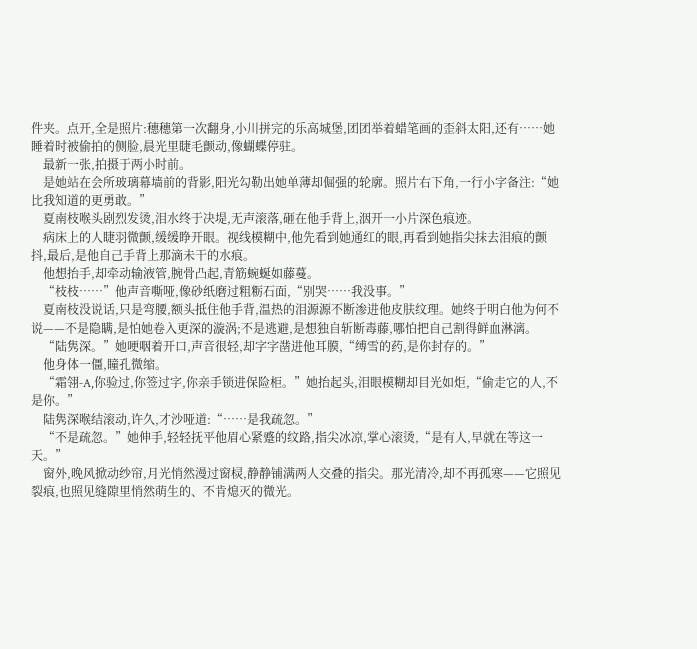件夹。点开,全是照片:穗穗第一次翻身,小川拼完的乐高城堡,团团举着蜡笔画的歪斜太阳,还有……她睡着时被偷拍的侧脸,晨光里睫毛颤动,像蝴蝶停驻。
    最新一张,拍摄于两小时前。
    是她站在会所玻璃幕墙前的背影,阳光勾勒出她单薄却倔强的轮廓。照片右下角,一行小字备注:“她比我知道的更勇敢。”
    夏南枝喉头剧烈发烫,泪水终于决堤,无声滚落,砸在他手背上,洇开一小片深色痕迹。
    病床上的人睫羽微颤,缓缓睁开眼。视线模糊中,他先看到她通红的眼,再看到她指尖抹去泪痕的颤抖,最后,是他自己手背上那滴未干的水痕。
    他想抬手,却牵动输液管,腕骨凸起,青筋蜿蜒如藤蔓。
    “枝枝……”他声音嘶哑,像砂纸磨过粗粝石面,“别哭……我没事。”
    夏南枝没说话,只是弯腰,额头抵住他手背,温热的泪源源不断渗进他皮肤纹理。她终于明白他为何不说——不是隐瞒,是怕她卷入更深的漩涡;不是逃避,是想独自斩断毒藤,哪怕把自己割得鲜血淋漓。
    “陆隽深。”她哽咽着开口,声音很轻,却字字凿进他耳膜,“缚雪的药,是你封存的。”
    他身体一僵,瞳孔微缩。
    “霜翎-A,你验过,你签过字,你亲手锁进保险柜。”她抬起头,泪眼模糊却目光如炬,“偷走它的人,不是你。”
    陆隽深喉结滚动,许久,才沙哑道:“……是我疏忽。”
    “不是疏忽。”她伸手,轻轻抚平他眉心紧蹙的纹路,指尖冰凉,掌心滚烫,“是有人,早就在等这一天。”
    窗外,晚风掀动纱帘,月光悄然漫过窗棂,静静铺满两人交叠的指尖。那光清冷,却不再孤寒——它照见裂痕,也照见缝隙里悄然萌生的、不肯熄灭的微光。